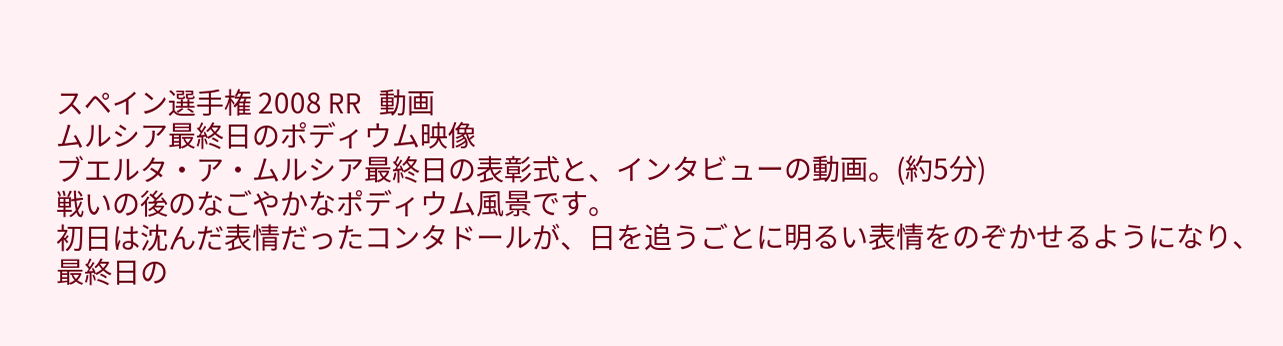スペイン選手権 2008 RR 動画
ムルシア最終日のポディウム映像
ブエルタ・ア・ムルシア最終日の表彰式と、インタビューの動画。(約5分)
戦いの後のなごやかなポディウム風景です。
初日は沈んだ表情だったコンタドールが、日を追うごとに明るい表情をのぞかせるようになり、最終日の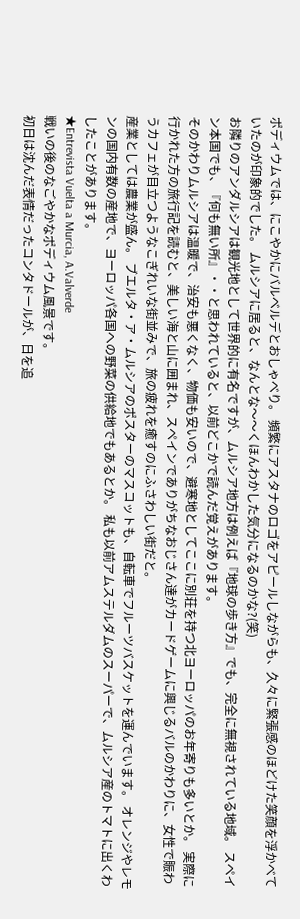ポディウムでは、にこやかにバルベルデとおしゃべり。 頻繁にアスタナのロゴをアピールしながらも、久々に緊張感のほどけた笑顔を浮かべていたのが印象的でした。 ムルシアに居ると、なんとな〜〜くほんわかした気分になるのかな?(笑)
お隣りのアンダルシアは観光地として世界的に有名ですが、ムルシア地方は例えば『地球の歩き方』でも、完全に無視されている地域。 スペイン本国でも、『何も無い所』・・と思われていると、以前どこかで読んだ覚えがあります。
そのかわりムルシアは温暖で、治安も悪くなく、物価も安いので、避寒地としてここに別荘を持つ北ヨーロッパのお年寄りも多いとか。 実際に行かれた方の旅行記を読むと、美しい海と山に囲まれ、スペインでありがちなおじさん達がカードゲームに興じるバルのかわりに、女性で賑わうカフェが目立つようなこぎれいな街並みで、旅の疲れを癒すのにふさわしい街だと。
産業としては農業が盛ん。 ブエルタ・ア・ムルシアのポスターのマスコットも、自転車でフルーツバスケットを運んでいます。 オレンジやレモンの国内有数の産地で、ヨーロッパ各国への野菜の供給地でもあるとか。 私も以前アムステルダムのスーパーで、ムルシア産のトマトに出くわしたことがあります。
★Entrevista Vuelta a Murcia, A.Valverde
戦いの後のなごやかなポディウム風景です。
初日は沈んだ表情だったコンタドールが、日を追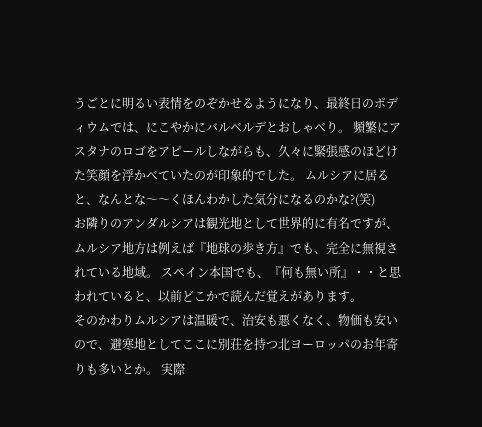うごとに明るい表情をのぞかせるようになり、最終日のポディウムでは、にこやかにバルベルデとおしゃべり。 頻繁にアスタナのロゴをアピールしながらも、久々に緊張感のほどけた笑顔を浮かべていたのが印象的でした。 ムルシアに居ると、なんとな〜〜くほんわかした気分になるのかな?(笑)
お隣りのアンダルシアは観光地として世界的に有名ですが、ムルシア地方は例えば『地球の歩き方』でも、完全に無視されている地域。 スペイン本国でも、『何も無い所』・・と思われていると、以前どこかで読んだ覚えがあります。
そのかわりムルシアは温暖で、治安も悪くなく、物価も安いので、避寒地としてここに別荘を持つ北ヨーロッパのお年寄りも多いとか。 実際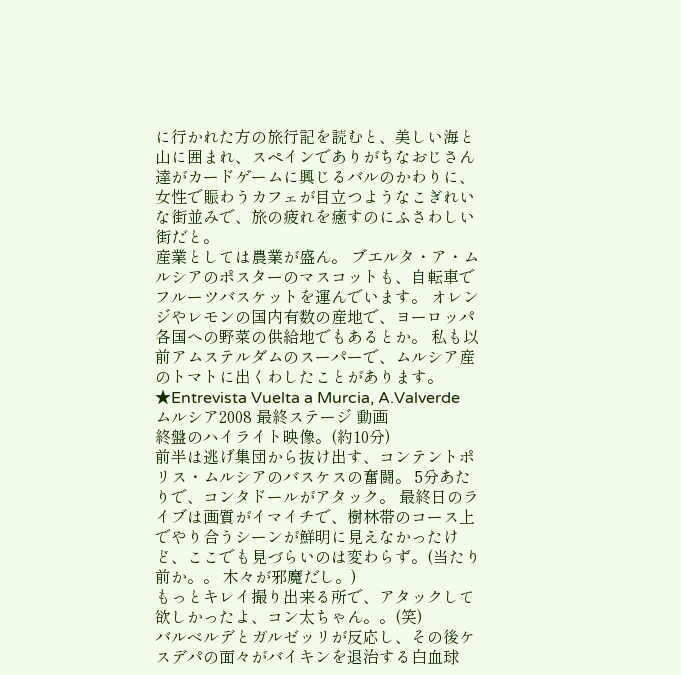に行かれた方の旅行記を読むと、美しい海と山に囲まれ、スペインでありがちなおじさん達がカードゲームに興じるバルのかわりに、女性で賑わうカフェが目立つようなこぎれいな街並みで、旅の疲れを癒すのにふさわしい街だと。
産業としては農業が盛ん。 ブエルタ・ア・ムルシアのポスターのマスコットも、自転車でフルーツバスケットを運んでいます。 オレンジやレモンの国内有数の産地で、ヨーロッパ各国への野菜の供給地でもあるとか。 私も以前アムステルダムのスーパーで、ムルシア産のトマトに出くわしたことがあります。
★Entrevista Vuelta a Murcia, A.Valverde
ムルシア2008 最終ステージ 動画
終盤のハイライト映像。(約10分)
前半は逃げ集団から抜け出す、コンテントポリス・ムルシアのバスケスの奮闘。 5分あたりで、コンタドールがアタック。 最終日のライブは画質がイマイチで、樹林帯のコース上でやり合うシーンが鮮明に見えなかったけど、ここでも見づらいのは変わらず。(当たり前か。。 木々が邪魔だし。)
もっとキレイ撮り出来る所で、アタックして欲しかったよ、コン太ちゃん。。(笑)
バルベルデとガルゼッリが反応し、その後ケスデパの面々がバイキンを退治する白血球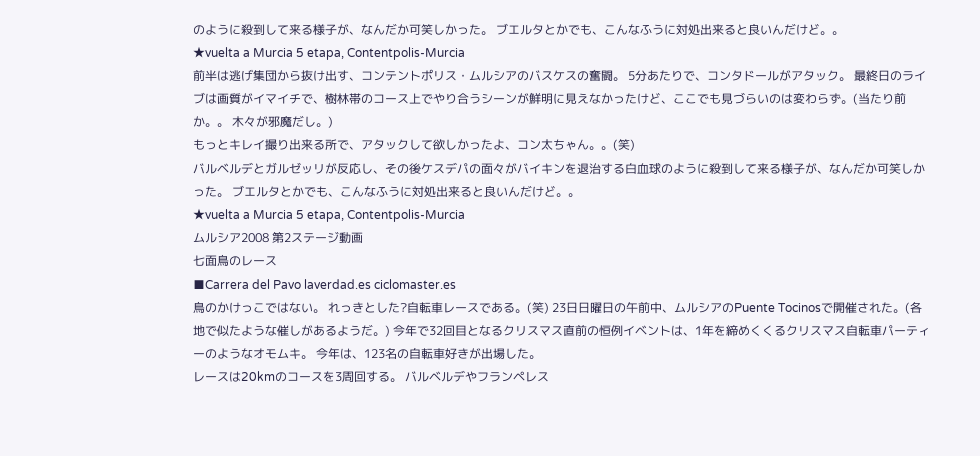のように殺到して来る様子が、なんだか可笑しかった。 ブエルタとかでも、こんなふうに対処出来ると良いんだけど。。
★vuelta a Murcia 5 etapa, Contentpolis-Murcia
前半は逃げ集団から抜け出す、コンテントポリス・ムルシアのバスケスの奮闘。 5分あたりで、コンタドールがアタック。 最終日のライブは画質がイマイチで、樹林帯のコース上でやり合うシーンが鮮明に見えなかったけど、ここでも見づらいのは変わらず。(当たり前か。。 木々が邪魔だし。)
もっとキレイ撮り出来る所で、アタックして欲しかったよ、コン太ちゃん。。(笑)
バルベルデとガルゼッリが反応し、その後ケスデパの面々がバイキンを退治する白血球のように殺到して来る様子が、なんだか可笑しかった。 ブエルタとかでも、こんなふうに対処出来ると良いんだけど。。
★vuelta a Murcia 5 etapa, Contentpolis-Murcia
ムルシア2008 第2ステージ動画
七面鳥のレース
■Carrera del Pavo laverdad.es ciclomaster.es
鳥のかけっこではない。 れっきとした?自転車レースである。(笑) 23日日曜日の午前中、ムルシアのPuente Tocinosで開催された。(各地で似たような催しがあるようだ。) 今年で32回目となるクリスマス直前の恒例イベントは、1年を締めくくるクリスマス自転車パーティーのようなオモムキ。 今年は、123名の自転車好きが出場した。
レースは20kmのコースを3周回する。 バルベルデやフランペレス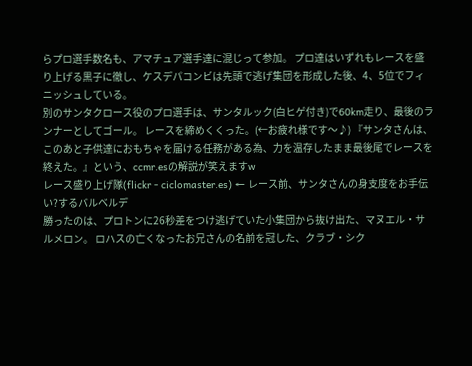らプロ選手数名も、アマチュア選手達に混じって参加。 プロ達はいずれもレースを盛り上げる黒子に徹し、ケスデパコンビは先頭で逃げ集団を形成した後、4、5位でフィニッシュしている。
別のサンタクロース役のプロ選手は、サンタルック(白ヒゲ付き)で60km走り、最後のランナーとしてゴール。 レースを締めくくった。(←お疲れ様です〜♪) 『サンタさんは、このあと子供達におもちゃを届ける任務がある為、力を温存したまま最後尾でレースを終えた。』という、ccmr.esの解説が笑えますw
レース盛り上げ隊(flickr - ciclomaster.es) ← レース前、サンタさんの身支度をお手伝い?するバルベルデ
勝ったのは、プロトンに26秒差をつけ逃げていた小集団から抜け出た、マヌエル・サルメロン。 ロハスの亡くなったお兄さんの名前を冠した、クラブ・シク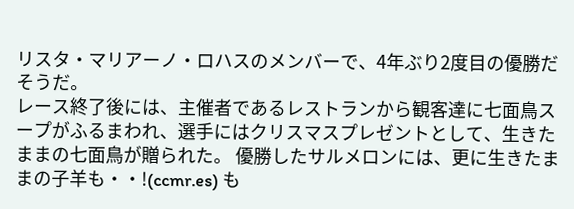リスタ・マリアーノ・ロハスのメンバーで、4年ぶり2度目の優勝だそうだ。
レース終了後には、主催者であるレストランから観客達に七面鳥スープがふるまわれ、選手にはクリスマスプレゼントとして、生きたままの七面鳥が贈られた。 優勝したサルメロンには、更に生きたままの子羊も・・!(ccmr.es) も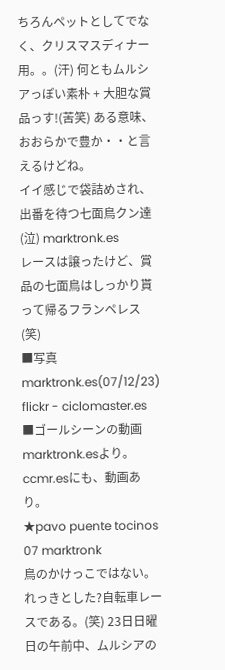ちろんペットとしてでなく、クリスマスディナー用。。(汗) 何ともムルシアっぽい素朴 + 大胆な賞品っす!(苦笑) ある意味、おおらかで豊か・・と言えるけどね。
イイ感じで袋詰めされ、出番を待つ七面鳥クン達(泣) marktronk.es
レースは譲ったけど、賞品の七面鳥はしっかり貰って帰るフランペレス(笑)
■写真 marktronk.es(07/12/23) flickr - ciclomaster.es
■ゴールシーンの動画 marktronk.esより。 ccmr.esにも、動画あり。
★pavo puente tocinos 07 marktronk
鳥のかけっこではない。 れっきとした?自転車レースである。(笑) 23日日曜日の午前中、ムルシアの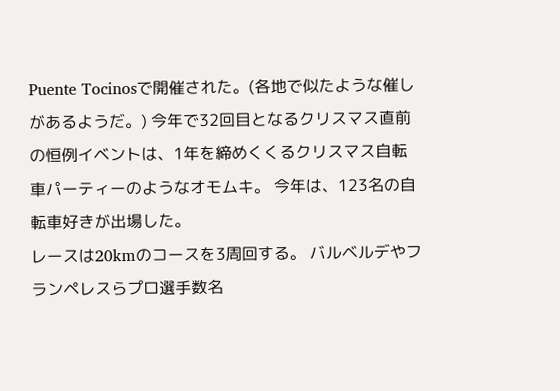Puente Tocinosで開催された。(各地で似たような催しがあるようだ。) 今年で32回目となるクリスマス直前の恒例イベントは、1年を締めくくるクリスマス自転車パーティーのようなオモムキ。 今年は、123名の自転車好きが出場した。
レースは20kmのコースを3周回する。 バルベルデやフランペレスらプロ選手数名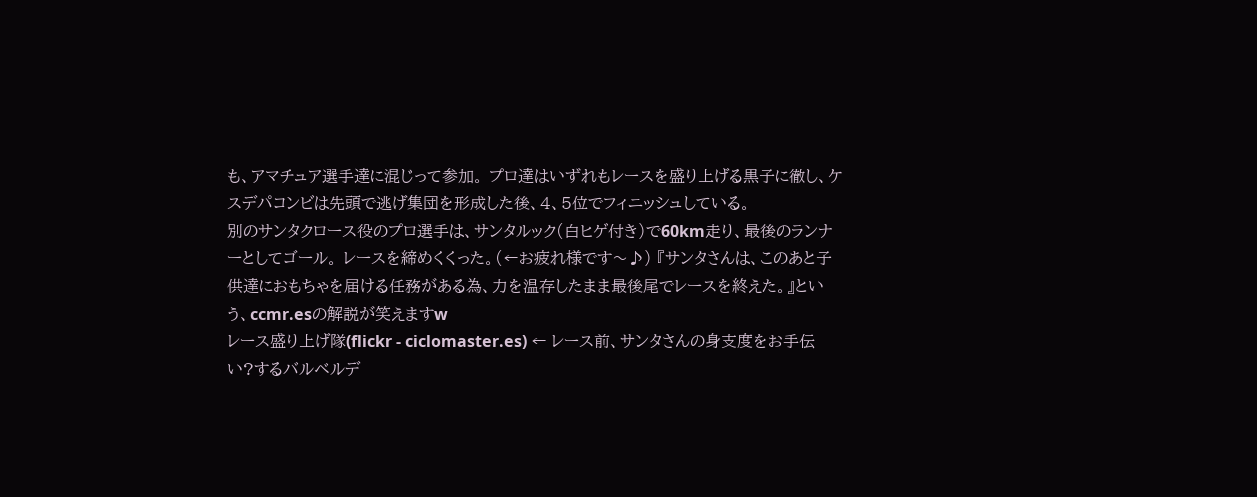も、アマチュア選手達に混じって参加。 プロ達はいずれもレースを盛り上げる黒子に徹し、ケスデパコンビは先頭で逃げ集団を形成した後、4、5位でフィニッシュしている。
別のサンタクロース役のプロ選手は、サンタルック(白ヒゲ付き)で60km走り、最後のランナーとしてゴール。 レースを締めくくった。(←お疲れ様です〜♪) 『サンタさんは、このあと子供達におもちゃを届ける任務がある為、力を温存したまま最後尾でレースを終えた。』という、ccmr.esの解説が笑えますw
レース盛り上げ隊(flickr - ciclomaster.es) ← レース前、サンタさんの身支度をお手伝い?するバルベルデ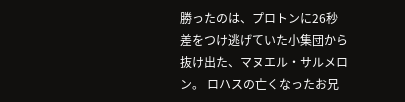勝ったのは、プロトンに26秒差をつけ逃げていた小集団から抜け出た、マヌエル・サルメロン。 ロハスの亡くなったお兄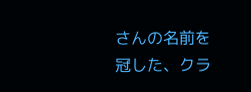さんの名前を冠した、クラ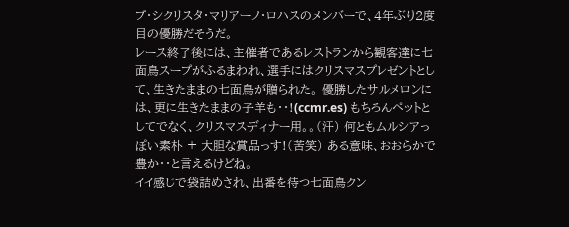ブ・シクリスタ・マリアーノ・ロハスのメンバーで、4年ぶり2度目の優勝だそうだ。
レース終了後には、主催者であるレストランから観客達に七面鳥スープがふるまわれ、選手にはクリスマスプレゼントとして、生きたままの七面鳥が贈られた。 優勝したサルメロンには、更に生きたままの子羊も・・!(ccmr.es) もちろんペットとしてでなく、クリスマスディナー用。。(汗) 何ともムルシアっぽい素朴 + 大胆な賞品っす!(苦笑) ある意味、おおらかで豊か・・と言えるけどね。
イイ感じで袋詰めされ、出番を待つ七面鳥クン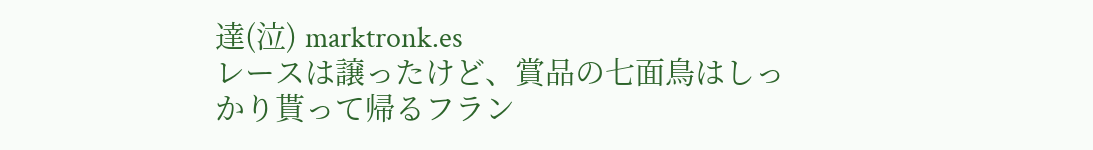達(泣) marktronk.es
レースは譲ったけど、賞品の七面鳥はしっかり貰って帰るフラン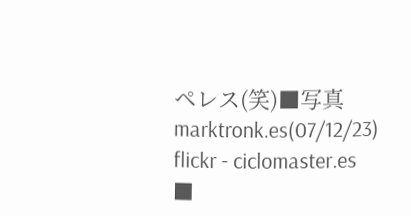ペレス(笑)■写真 marktronk.es(07/12/23) flickr - ciclomaster.es
■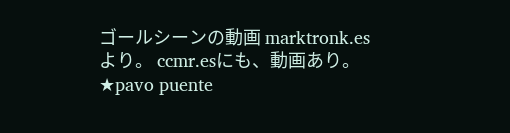ゴールシーンの動画 marktronk.esより。 ccmr.esにも、動画あり。
★pavo puente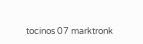tocinos 07 marktronk